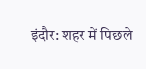इंदौर: शहर में पिछले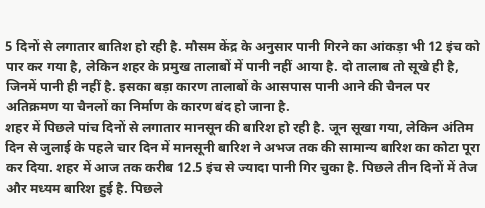5 दिनों से लगातार बातिश हो रही है. मौसम केंद्र के अनुसार पानी गिरने का आंकड़ा भी 12 इंच को पार कर गया है, लेकिन शहर के प्रमुख तालाबों में पानी नहीं आया है. दो तालाब तो सूखे ही है, जिनमें पानी ही नहीं है. इसका बड़ा कारण तालाबों के आसपास पानी आने की चैनल पर अतिक्रमण या चैनलों का निर्माण के कारण बंद हो जाना है.
शहर में पिछले पांच दिनों से लगातार मानसून की बारिश हो रही है. जून सूखा गया, लेकिन अंतिम दिन से जुलाई के पहले चार दिन में मानसूनी बारिश ने अभज तक की सामान्य बारिश का कोटा पूरा कर दिया. शहर में आज तक करीब 12.5 इंच से ज्यादा पानी गिर चुका है. पिछले तीन दिनों में तेज और मध्यम बारिश हुई है. पिछले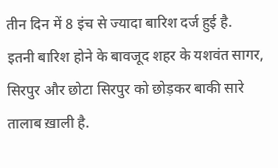तीन दिन में 8 इंच से ज्यादा बारिश दर्ज हुई है.
इतनी बारिश होने के बावजूद शहर के यशवंत सागर, सिरपुर और छोटा सिरपुर को छोड़कर बाकी सारे तालाब ख़ाली है.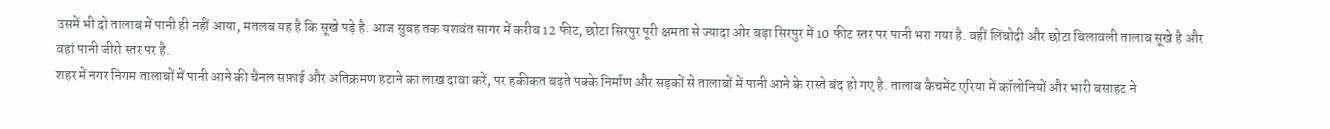उसमें भी दो तालाब में पानी ही नहीं आया, मतलब यह है कि सूखे पड़े है. आज सुबह तक यशवंत सागर में करीब 12 फीट, छोटा सिरपुर पूरी क्षमता से ज्यादा ओर बड़ा सिरपुर में 10 फीट स्तर पर पानी भरा गया है. वहीं लिंबोदी और छोटा बिलावली तालाब सूखे है और वहां पानी जीरो स्तर पर है.
शहर में नगर निगम तालाबों में पानी आने की चैनल सफ़ाई और अतिक्रमण हटाने का लाख दावा करें, पर हकीकत बढ़ते पक्के निर्माण और सड़कों से तालाबों में पानी आने के रास्ते बंद हो गए है. तालाब कैचमेंट एरिया में कॉलोनियों और भारी बसाहट ने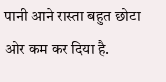पानी आने रास्ता बहुत छोटा ओर कम कर दिया है.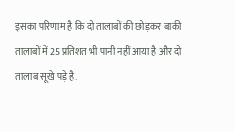इसका परिणाम है कि दो तालाबों की छोड़कर बाकी तालाबों में 25 प्रतिशत भी पानी नहीं आया है और दो तालाब सूखे पड़े है.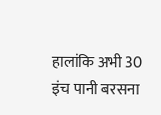हालांकि अभी 30 इंच पानी बरसना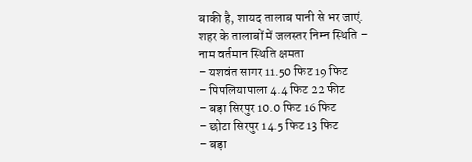बाकी है, शायद तालाब पानी से भर जाएं.
शहर के तालाबों में जलस्तर निम्न स्थिति –
नाम वर्तमान स्थिति क्षमता
– यशवंत सागर 11.50 फिट 19 फिट
– पिपलियापाला 4.4 फिट 22 फीट
– बड़ा सिरपुर 10.0 फिट 16 फिट
– छोटा सिरपुर 14.5 फिट 13 फिट
– बड़ा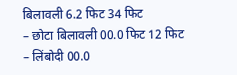बिलावली 6.2 फिट 34 फिट
– छोटा बिलावली 00.0 फिट 12 फिट
– लिंबोदी 00.0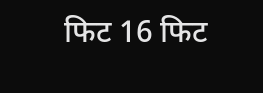फिट 16 फिट